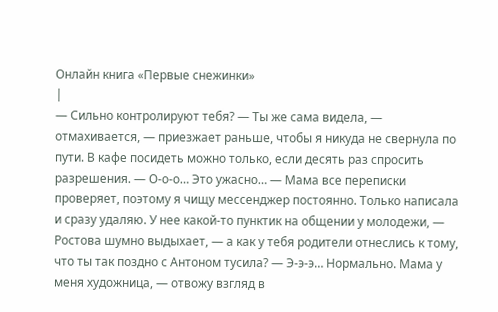Онлайн книга «Первые снежинки»
|
— Сильно контролируют тебя? — Ты же сама видела, — отмахивается, — приезжает раньше, чтобы я никуда не свернула по пути. В кафе посидеть можно только, если десять раз спросить разрешения. — О-о-о… Это ужасно… — Мама все переписки проверяет, поэтому я чищу мессенджер постоянно. Только написала и сразу удаляю. У нее какой-то пунктик на общении у молодежи, — Ростова шумно выдыхает, — а как у тебя родители отнеслись к тому, что ты так поздно с Антоном тусила? — Э-э-э… Нормально. Мама у меня художница, — отвожу взгляд в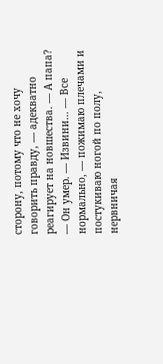сторону, потому что не хочу говорить правду, — адекватно реагирует на новшества. — А папа? — Он умер. — Извини… — Все нормально, — пожимаю плечами и постукиваю ногой по полу, нервничая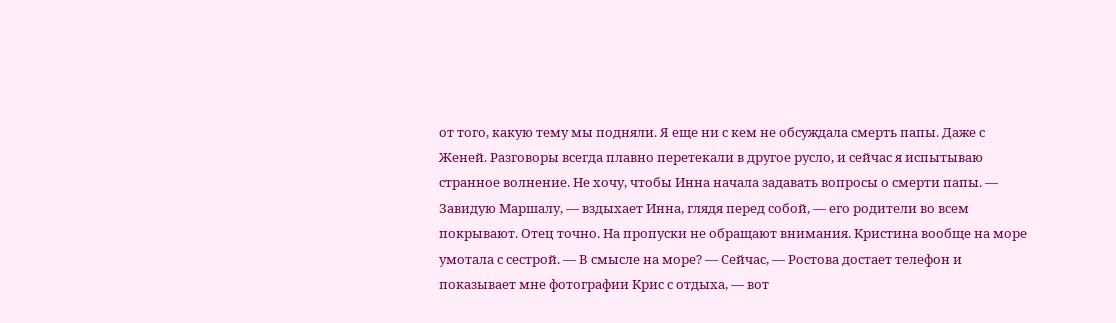от того, какую тему мы подняли. Я еще ни с кем не обсуждала смерть папы. Даже с Женей. Разговоры всегда плавно перетекали в другое русло, и сейчас я испытываю странное волнение. Не хочу, чтобы Инна начала задавать вопросы о смерти папы. — Завидую Маршалу, — вздыхает Инна, глядя перед собой, — его родители во всем покрывают. Отец точно. На пропуски не обращают внимания. Кристина вообще на море умотала с сестрой. — В смысле на море? — Сейчас, — Ростова достает телефон и показывает мне фотографии Крис с отдыха, — вот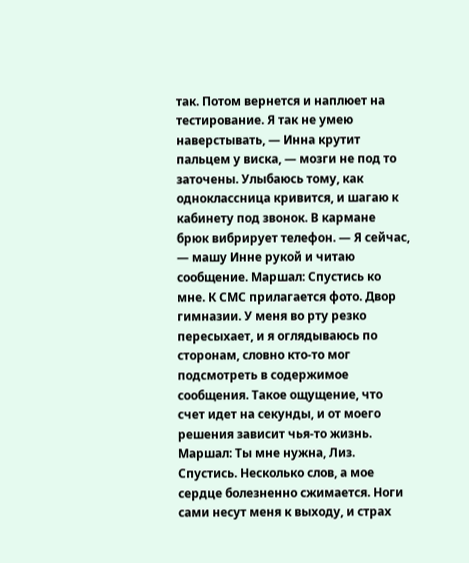так. Потом вернется и наплюет на тестирование. Я так не умею наверстывать, — Инна крутит пальцем у виска, — мозги не под то заточены. Улыбаюсь тому, как одноклассница кривится, и шагаю к кабинету под звонок. В кармане брюк вибрирует телефон. — Я сейчас, — машу Инне рукой и читаю сообщение. Маршал: Спустись ко мне. К СМС прилагается фото. Двор гимназии. У меня во рту резко пересыхает, и я оглядываюсь по сторонам, словно кто-то мог подсмотреть в содержимое сообщения. Такое ощущение, что счет идет на секунды, и от моего решения зависит чья-то жизнь. Маршал: Ты мне нужна, Лиз. Спустись. Несколько слов, а мое сердце болезненно сжимается. Ноги сами несут меня к выходу, и страх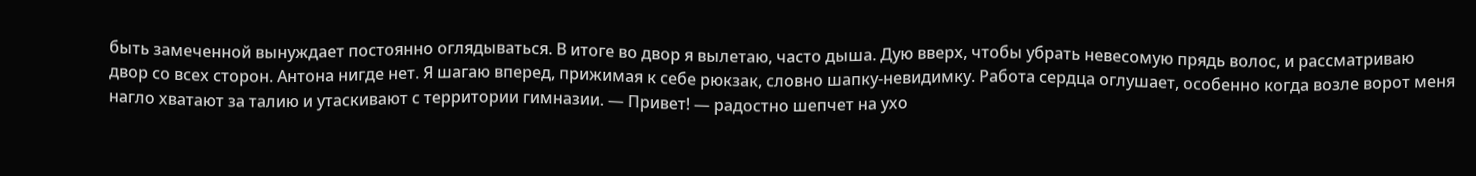быть замеченной вынуждает постоянно оглядываться. В итоге во двор я вылетаю, часто дыша. Дую вверх, чтобы убрать невесомую прядь волос, и рассматриваю двор со всех сторон. Антона нигде нет. Я шагаю вперед, прижимая к себе рюкзак, словно шапку-невидимку. Работа сердца оглушает, особенно когда возле ворот меня нагло хватают за талию и утаскивают с территории гимназии. — Привет! — радостно шепчет на ухо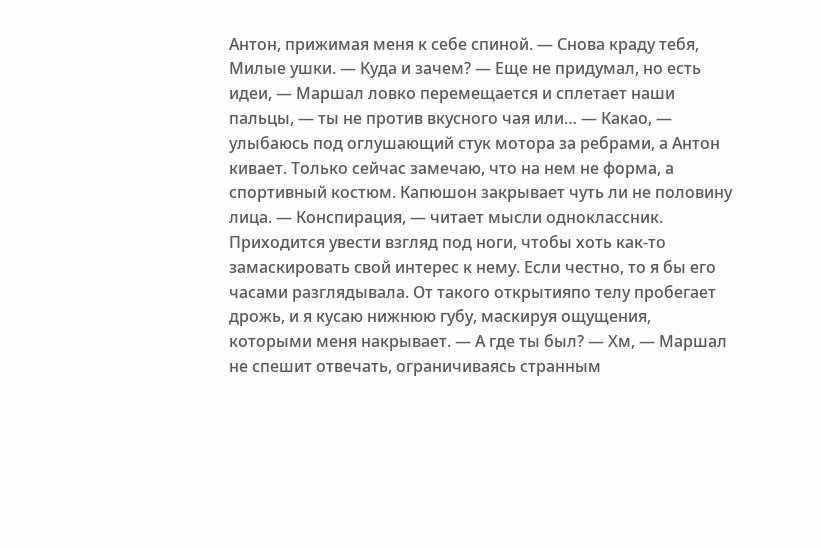Антон, прижимая меня к себе спиной. — Снова краду тебя, Милые ушки. — Куда и зачем? — Еще не придумал, но есть идеи, — Маршал ловко перемещается и сплетает наши пальцы, — ты не против вкусного чая или… — Какао, — улыбаюсь под оглушающий стук мотора за ребрами, а Антон кивает. Только сейчас замечаю, что на нем не форма, а спортивный костюм. Капюшон закрывает чуть ли не половину лица. — Конспирация, — читает мысли одноклассник. Приходится увести взгляд под ноги, чтобы хоть как-то замаскировать свой интерес к нему. Если честно, то я бы его часами разглядывала. От такого открытияпо телу пробегает дрожь, и я кусаю нижнюю губу, маскируя ощущения, которыми меня накрывает. — А где ты был? — Хм, — Маршал не спешит отвечать, ограничиваясь странным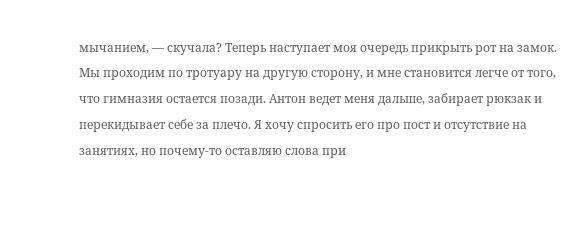мычанием, — скучала? Теперь наступает моя очередь прикрыть рот на замок. Мы проходим по тротуару на другую сторону, и мне становится легче от того, что гимназия остается позади. Антон ведет меня дальше, забирает рюкзак и перекидывает себе за плечо. Я хочу спросить его про пост и отсутствие на занятиях, но почему-то оставляю слова при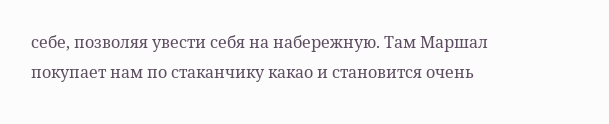себе, позволяя увести себя на набережную. Там Маршал покупает нам по стаканчику какао и становится очень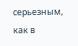серьезным, как в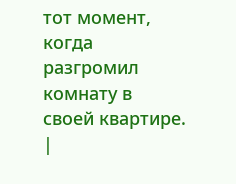тот момент, когда разгромил комнату в своей квартире. |